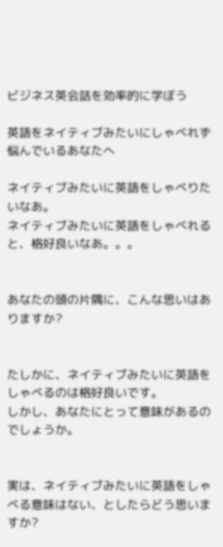ビジネス英会話を効率的に学ぼう

英語をネイティブみたいにしゃべれず悩んでいるあなたへ

ネイティブみたいに英語をしゃべりたいなあ。
ネイティブみたいに英語をしゃべれると、格好良いなあ。。。


あなたの頭の片隅に、こんな思いはありますか?


たしかに、ネイティブみたいに英語をしゃべるのは格好良いです。
しかし、あなたにとって意味があるのでしょうか。


実は、ネイティブみたいに英語をしゃべる意味はない、としたらどう思いますか?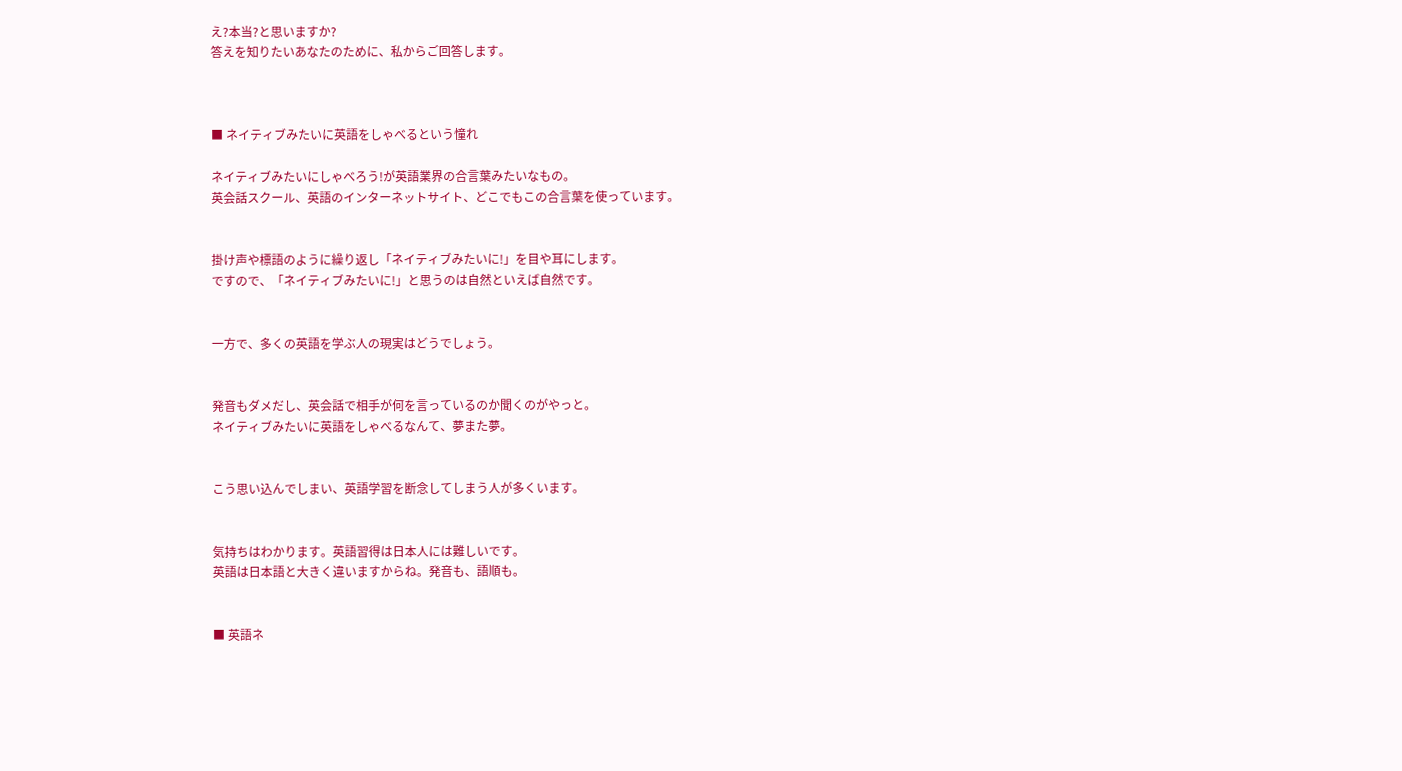え?本当?と思いますか?
答えを知りたいあなたのために、私からご回答します。



■ ネイティブみたいに英語をしゃべるという憧れ

ネイティブみたいにしゃべろう!が英語業界の合言葉みたいなもの。
英会話スクール、英語のインターネットサイト、どこでもこの合言葉を使っています。


掛け声や標語のように繰り返し「ネイティブみたいに!」を目や耳にします。
ですので、「ネイティブみたいに!」と思うのは自然といえば自然です。


一方で、多くの英語を学ぶ人の現実はどうでしょう。


発音もダメだし、英会話で相手が何を言っているのか聞くのがやっと。
ネイティブみたいに英語をしゃべるなんて、夢また夢。


こう思い込んでしまい、英語学習を断念してしまう人が多くいます。


気持ちはわかります。英語習得は日本人には難しいです。
英語は日本語と大きく違いますからね。発音も、語順も。


■ 英語ネ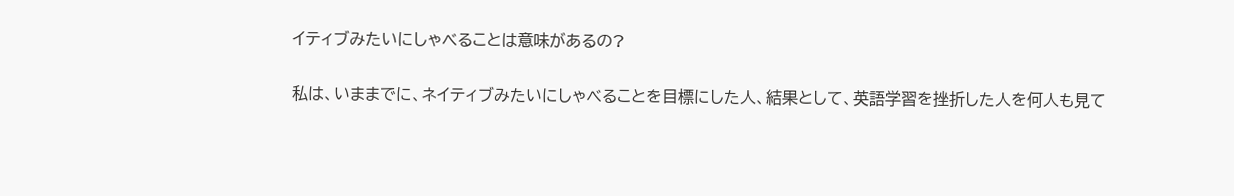イティブみたいにしゃべることは意味があるの?

私は、いままでに、ネイティブみたいにしゃべることを目標にした人、結果として、英語学習を挫折した人を何人も見て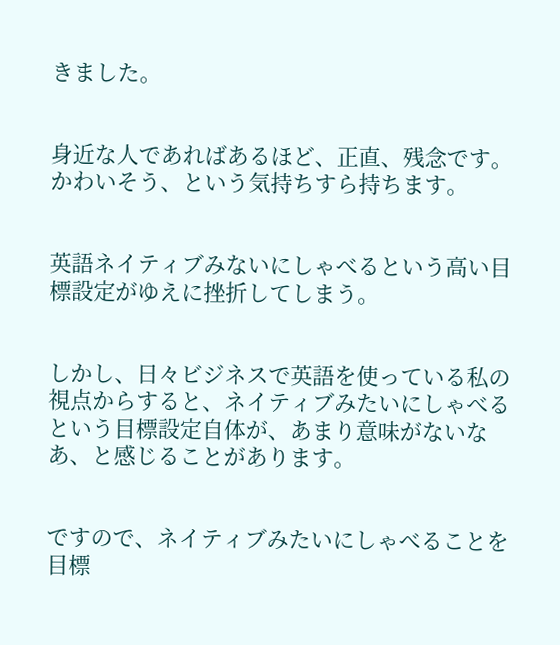きました。


身近な人であればあるほど、正直、残念です。
かわいそう、という気持ちすら持ちます。


英語ネイティブみないにしゃべるという高い目標設定がゆえに挫折してしまう。


しかし、日々ビジネスで英語を使っている私の視点からすると、ネイティブみたいにしゃべるという目標設定自体が、あまり意味がないなあ、と感じることがあります。


ですので、ネイティブみたいにしゃべることを目標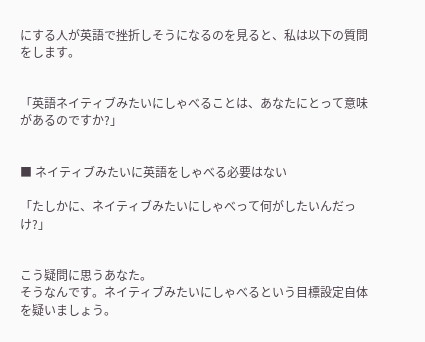にする人が英語で挫折しそうになるのを見ると、私は以下の質問をします。


「英語ネイティブみたいにしゃべることは、あなたにとって意味があるのですか?」


■ ネイティブみたいに英語をしゃべる必要はない

「たしかに、ネイティブみたいにしゃべって何がしたいんだっけ?」


こう疑問に思うあなた。
そうなんです。ネイティブみたいにしゃべるという目標設定自体を疑いましょう。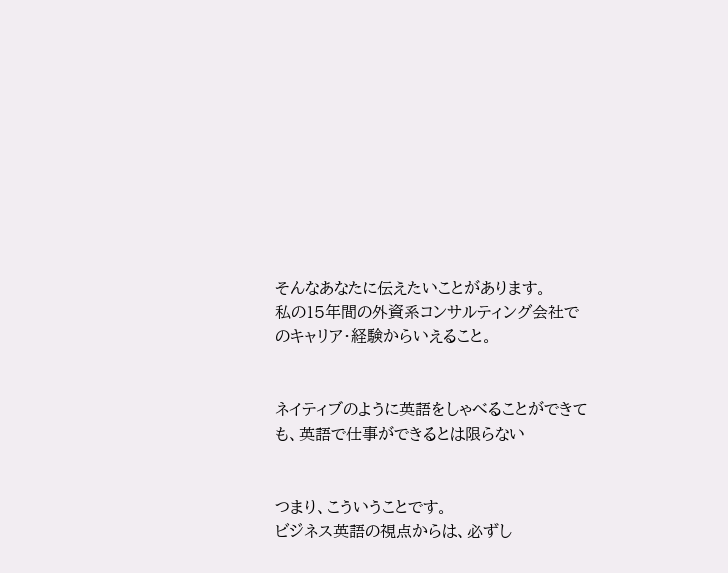そんなあなたに伝えたいことがあります。
私の15年間の外資系コンサルティング会社でのキャリア・経験からいえること。


ネイティブのように英語をしゃべることができても、英語で仕事ができるとは限らない


つまり、こういうことです。
ビジネス英語の視点からは、必ずし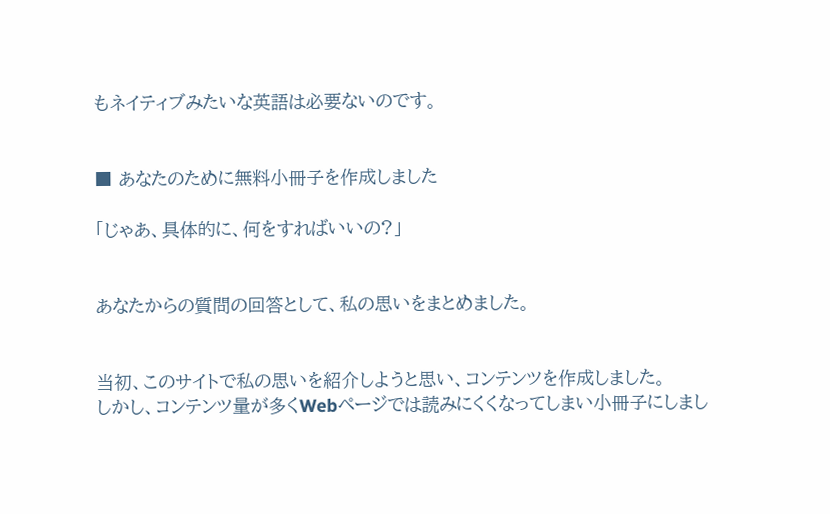もネイティブみたいな英語は必要ないのです。


■ あなたのために無料小冊子を作成しました

「じゃあ、具体的に、何をすればいいの?」


あなたからの質問の回答として、私の思いをまとめました。


当初、このサイトで私の思いを紹介しようと思い、コンテンツを作成しました。
しかし、コンテンツ量が多くWebページでは読みにくくなってしまい小冊子にしまし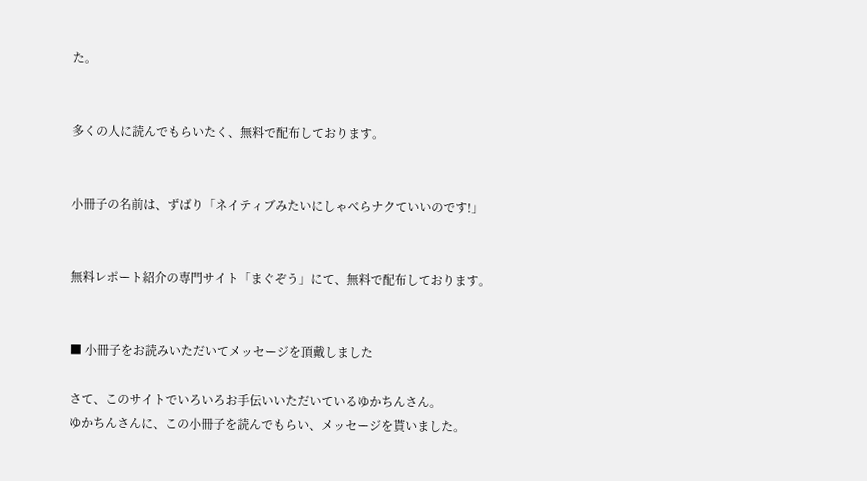た。


多くの人に読んでもらいたく、無料で配布しております。


小冊子の名前は、ずばり「ネイティブみたいにしゃべらナクていいのです!」


無料レポート紹介の専門サイト「まぐぞう」にて、無料で配布しております。


■ 小冊子をお読みいただいてメッセージを頂戴しました

さて、このサイトでいろいろお手伝いいただいているゆかちんさん。
ゆかちんさんに、この小冊子を読んでもらい、メッセージを貰いました。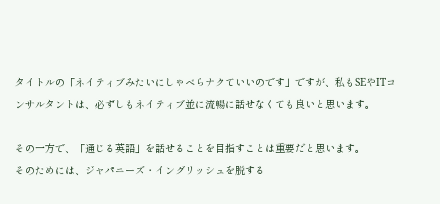タイトルの「ネイティブみたいにしゃべらナクていいのです」ですが、私もSEやITコンサルタントは、必ずしもネイティブ並に流暢に話せなくても良いと思います。

その一方で、「通じる英語」を話せることを目指すことは重要だと思います。
そのためには、ジャパニーズ・イングリッシュを脱する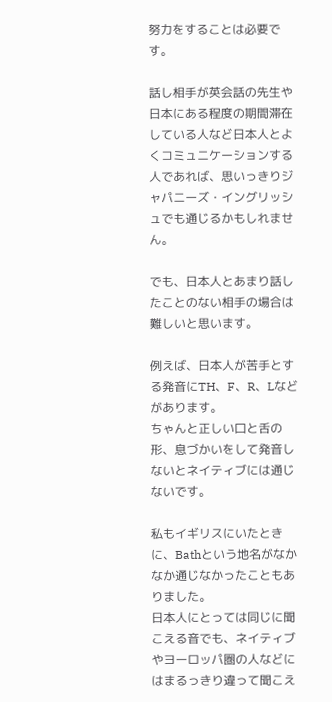努力をすることは必要です。

話し相手が英会話の先生や日本にある程度の期間滞在している人など日本人とよくコミュニケーションする人であれば、思いっきりジャパニーズ・イングリッシュでも通じるかもしれません。

でも、日本人とあまり話したことのない相手の場合は難しいと思います。

例えば、日本人が苦手とする発音にTH、F、R、Lなどがあります。
ちゃんと正しい口と舌の形、息づかいをして発音しないとネイティブには通じないです。

私もイギリスにいたときに、Bathという地名がなかなか通じなかったこともありました。
日本人にとっては同じに聞こえる音でも、ネイティブやヨーロッパ圏の人などにはまるっきり違って聞こえ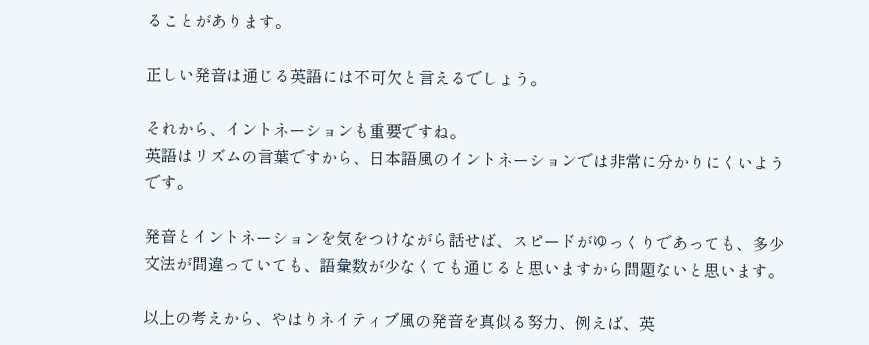ることがあります。

正しい発音は通じる英語には不可欠と言えるでしょう。

それから、イントネーションも重要ですね。
英語はリズムの言葉ですから、日本語風のイントネーションでは非常に分かりにくいようです。

発音とイントネーションを気をつけながら話せば、スピードがゆっくりであっても、多少文法が間違っていても、語彙数が少なくても通じると思いますから問題ないと思います。

以上の考えから、やはりネイティブ風の発音を真似る努力、例えば、英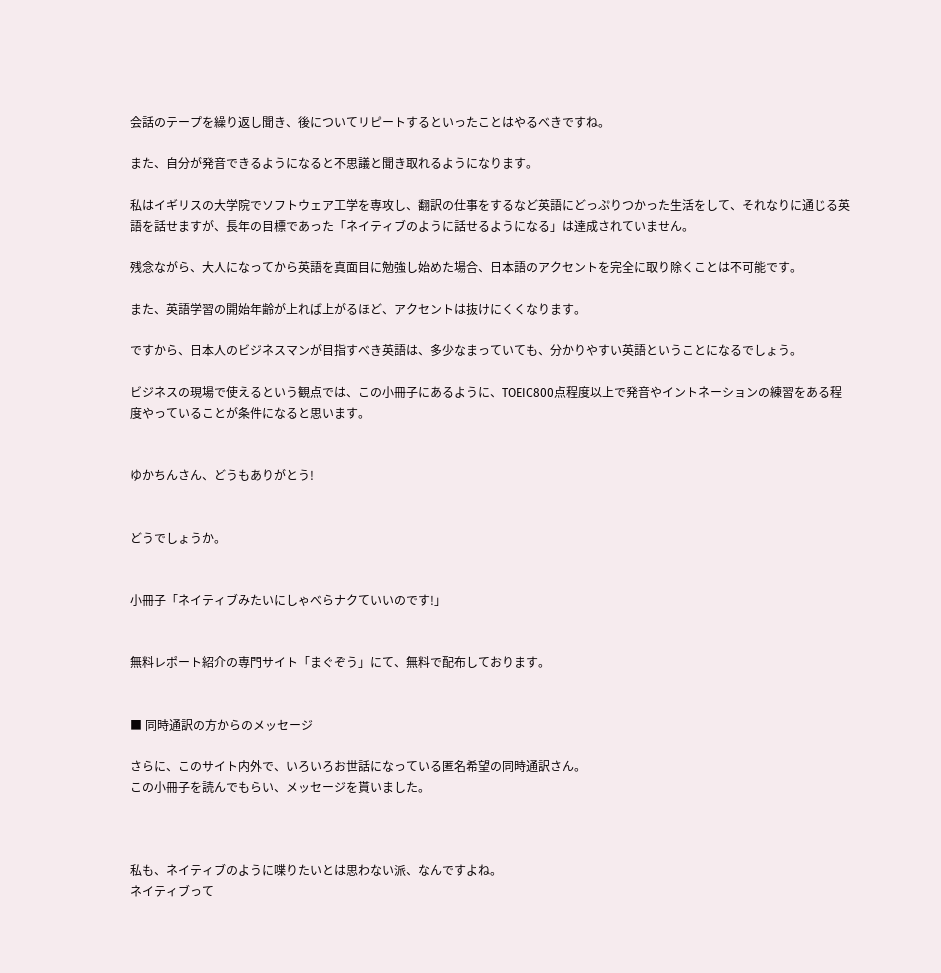会話のテープを繰り返し聞き、後についてリピートするといったことはやるべきですね。

また、自分が発音できるようになると不思議と聞き取れるようになります。

私はイギリスの大学院でソフトウェア工学を専攻し、翻訳の仕事をするなど英語にどっぷりつかった生活をして、それなりに通じる英語を話せますが、長年の目標であった「ネイティブのように話せるようになる」は達成されていません。

残念ながら、大人になってから英語を真面目に勉強し始めた場合、日本語のアクセントを完全に取り除くことは不可能です。

また、英語学習の開始年齢が上れば上がるほど、アクセントは抜けにくくなります。

ですから、日本人のビジネスマンが目指すべき英語は、多少なまっていても、分かりやすい英語ということになるでしょう。

ビジネスの現場で使えるという観点では、この小冊子にあるように、TOEIC800点程度以上で発音やイントネーションの練習をある程度やっていることが条件になると思います。


ゆかちんさん、どうもありがとう!


どうでしょうか。


小冊子「ネイティブみたいにしゃべらナクていいのです!」


無料レポート紹介の専門サイト「まぐぞう」にて、無料で配布しております。


■ 同時通訳の方からのメッセージ

さらに、このサイト内外で、いろいろお世話になっている匿名希望の同時通訳さん。
この小冊子を読んでもらい、メッセージを貰いました。



私も、ネイティブのように喋りたいとは思わない派、なんですよね。
ネイティブって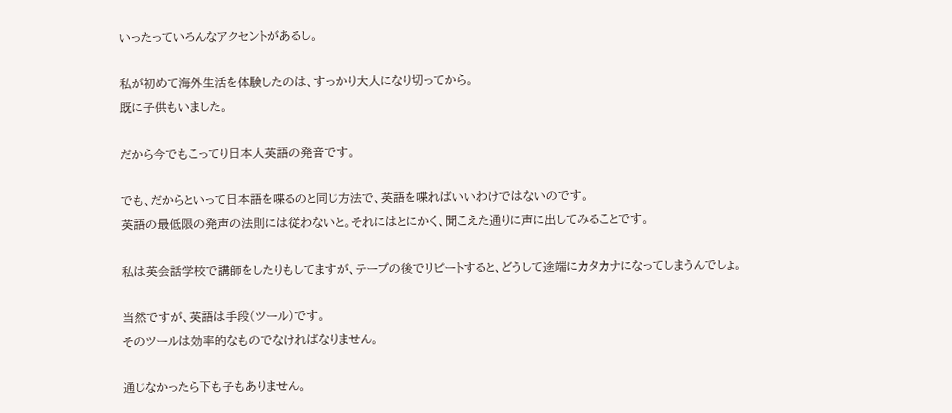いったっていろんなアクセントがあるし。

私が初めて海外生活を体験したのは、すっかり大人になり切ってから。
既に子供もいました。

だから今でもこってり日本人英語の発音です。

でも、だからといって日本語を喋るのと同じ方法で、英語を喋ればいいわけではないのです。
英語の最低限の発声の法則には従わないと。それにはとにかく、聞こえた通りに声に出してみることです。

私は英会話学校で講師をしたりもしてますが、テープの後でリピートすると、どうして途端にカタカナになってしまうんでしょ。

当然ですが、英語は手段(ツール)です。
そのツールは効率的なものでなければなりません。

通じなかったら下も子もありません。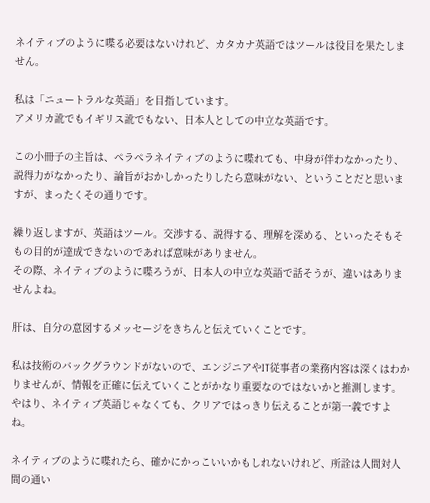ネイティブのように喋る必要はないけれど、カタカナ英語ではツールは役目を果たしません。

私は「ニュートラルな英語」を目指しています。
アメリカ訛でもイギリス訛でもない、日本人としての中立な英語です。

この小冊子の主旨は、ペラペラネイティブのように喋れても、中身が伴わなかったり、説得力がなかったり、論旨がおかしかったりしたら意味がない、ということだと思いま
すが、まったくその通りです。

繰り返しますが、英語はツール。交渉する、説得する、理解を深める、といったそもそもの目的が達成できないのであれば意味がありません。
その際、ネイティブのように喋ろうが、日本人の中立な英語で話そうが、違いはありませんよね。

肝は、自分の意図するメッセージをきちんと伝えていくことです。

私は技術のバックグラウンドがないので、エンジニアやIT従事者の業務内容は深くはわかりませんが、情報を正確に伝えていくことがかなり重要なのではないかと推測します。
やはり、ネイティブ英語じゃなくても、クリアではっきり伝えることが第一義ですよね。

ネイティブのように喋れたら、確かにかっこいいかもしれないけれど、所詮は人間対人間の通い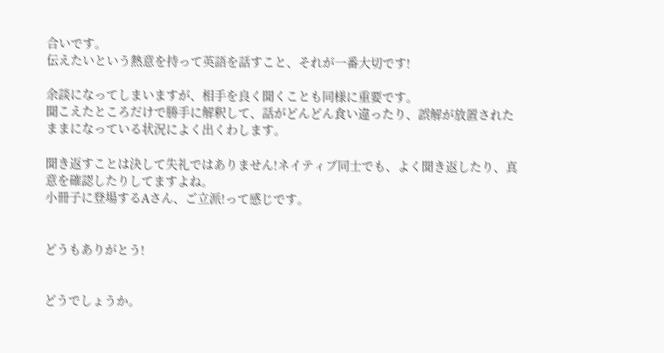合いです。
伝えたいという熱意を持って英語を話すこと、それが一番大切です!

余談になってしまいますが、相手を良く聞くことも同様に重要です。
聞こえたところだけで勝手に解釈して、話がどんどん食い違ったり、誤解が放置されたままになっている状況によく出くわします。

聞き返すことは決して失礼ではありません!ネイティブ同士でも、よく聞き返したり、真意を確認したりしてますよね。
小冊子に登場するAさん、ご立派!って感じです。


どうもありがとう!


どうでしょうか。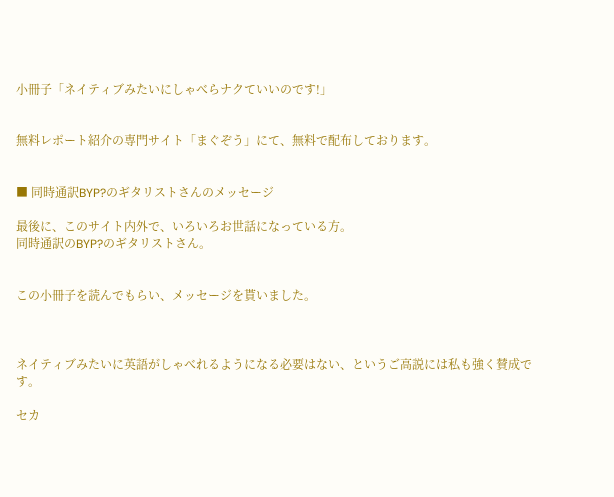小冊子「ネイティブみたいにしゃべらナクていいのです!」


無料レポート紹介の専門サイト「まぐぞう」にて、無料で配布しております。


■ 同時通訳BYP?のギタリストさんのメッセージ

最後に、このサイト内外で、いろいろお世話になっている方。
同時通訳のBYP?のギタリストさん。


この小冊子を読んでもらい、メッセージを貰いました。



ネイティブみたいに英語がしゃべれるようになる必要はない、というご高説には私も強く賛成です。

セカ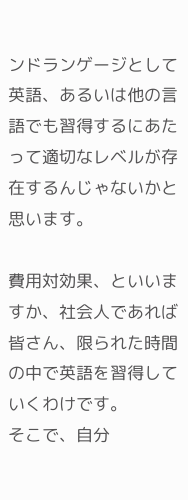ンドランゲージとして英語、あるいは他の言語でも習得するにあたって適切なレベルが存在するんじゃないかと思います。

費用対効果、といいますか、社会人であれば皆さん、限られた時間の中で英語を習得していくわけです。
そこで、自分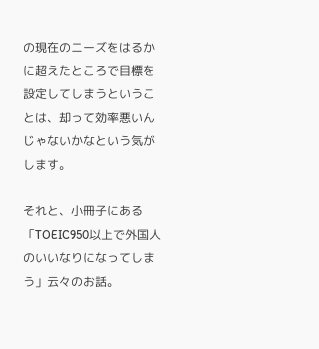の現在のニーズをはるかに超えたところで目標を設定してしまうということは、却って効率悪いんじゃないかなという気がします。

それと、小冊子にある「TOEIC950以上で外国人のいいなりになってしまう」云々のお話。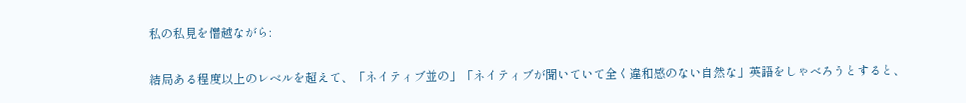私の私見を僭越ながら:

結局ある程度以上のレベルを超えて、「ネイティブ並の」「ネイティブが聞いていて全く違和感のない自然な」英語をしゃべろうとすると、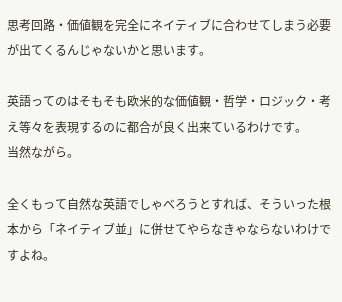思考回路・価値観を完全にネイティブに合わせてしまう必要が出てくるんじゃないかと思います。

英語ってのはそもそも欧米的な価値観・哲学・ロジック・考え等々を表現するのに都合が良く出来ているわけです。
当然ながら。

全くもって自然な英語でしゃべろうとすれば、そういった根本から「ネイティブ並」に併せてやらなきゃならないわけですよね。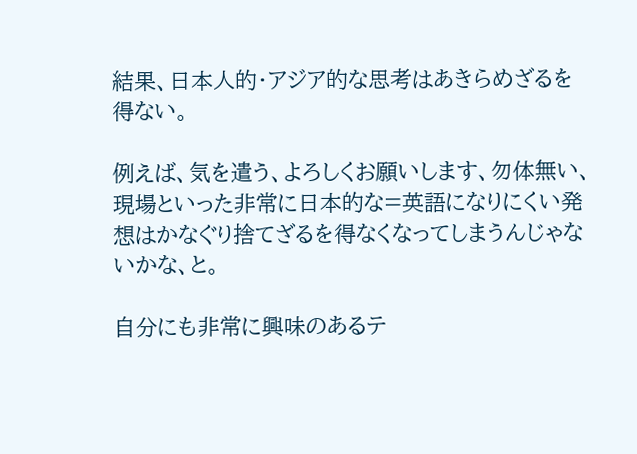結果、日本人的・アジア的な思考はあきらめざるを得ない。

例えば、気を遣う、よろしくお願いします、勿体無い、現場といった非常に日本的な=英語になりにくい発想はかなぐり捨てざるを得なくなってしまうんじゃないかな、と。

自分にも非常に興味のあるテ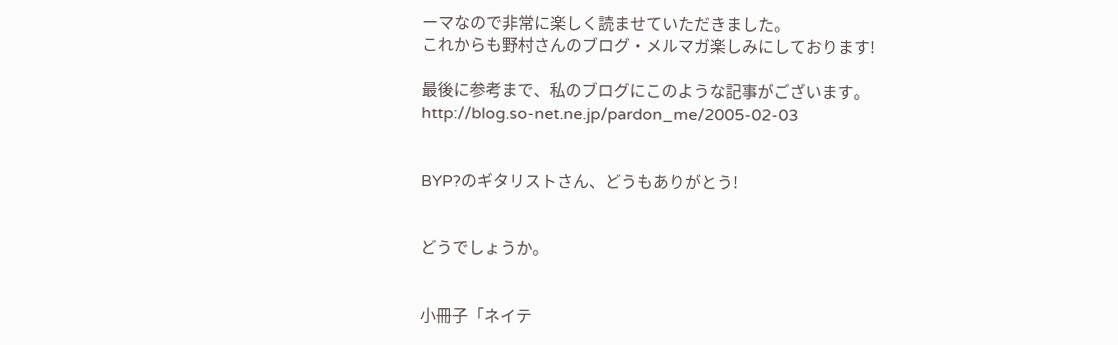ーマなので非常に楽しく読ませていただきました。
これからも野村さんのブログ・メルマガ楽しみにしております!

最後に参考まで、私のブログにこのような記事がございます。
http://blog.so-net.ne.jp/pardon_me/2005-02-03


BYP?のギタリストさん、どうもありがとう!


どうでしょうか。


小冊子「ネイテ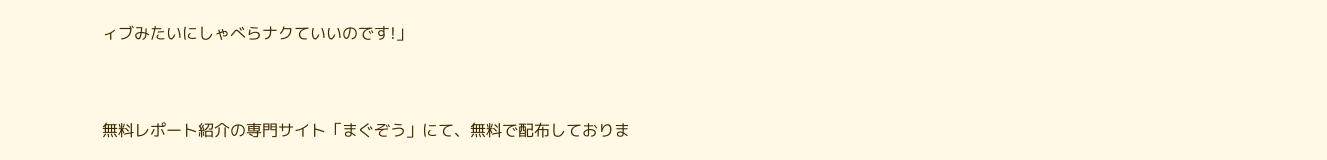ィブみたいにしゃべらナクていいのです!」


無料レポート紹介の専門サイト「まぐぞう」にて、無料で配布しておりま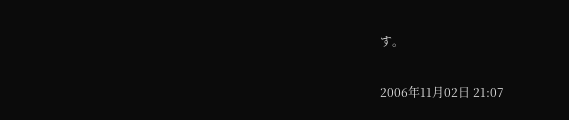す。

2006年11月02日 21:07